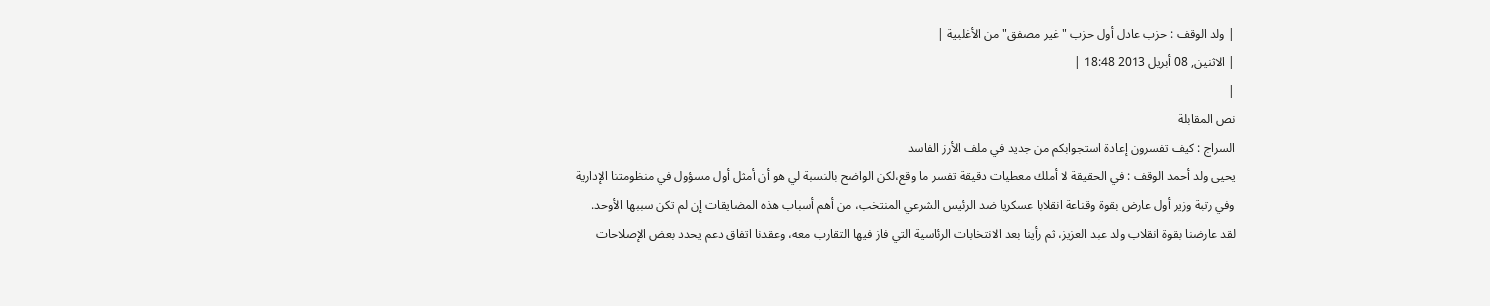| ولد الوقف : حزب عادل أول حزب "غير مصفق" من الأغلبية |
| الاثنين, 08 أبريل 2013 18:48 |
|
نص المقابلة
السراج : كيف تفسرون إعادة استجوابكم من جديد في ملف الأرز الفاسد
يحيى ولد أحمد الوقف : في الحقيقة لا أملك معطيات دقيقة تفسر ما وقع،لكن الواضح بالنسبة لي هو أن أمثل أول مسؤول في منظومتنا الإدارية وفي رتبة وزير أول عارض بقوة وقناعة انقلابا عسكريا ضد الرئيس الشرعي المنتخب، من أهم أسباب هذه المضايقات إن لم تكن سببها الأوحد.
لقد عارضنا بقوة انقلاب ولد عبد العزيز، ثم رأينا بعد الانتخابات الرئاسية التي فاز فيها التقارب معه، وعقدنا اتفاق دعم يحدد بعض الإصلاحات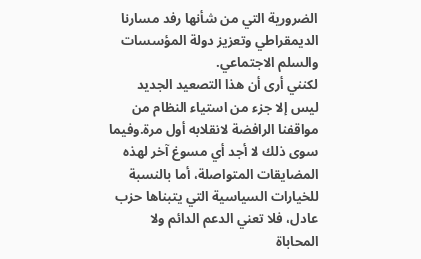الضرورية التي من شأنها رفد مسارنا الديمقراطي وتعزيز دولة المؤسسات والسلم الاجتماعي.
لكنني أرى أن هذا التصعيد الجديد ليس إلا جزء من استياء النظام من مواقفنا الرافضة لانقلابه أول مرة.وفيما سوى ذلك لا أجد أي مسوغ آخر لهذه المضايقات المتواصلة، أما بالنسبة للخيارات السياسية التي يتبناها حزب عادل، فلا تعني الدعم الدائم ولا المحاباة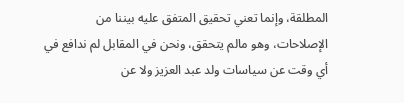المطلقة، وإنما تعني تحقيق المتفق عليه بيننا من الإصلاحات، وهو مالم يتحقق، ونحن في المقابل لم ندافع في أي وقت عن سياسات ولد عبد العزيز ولا عن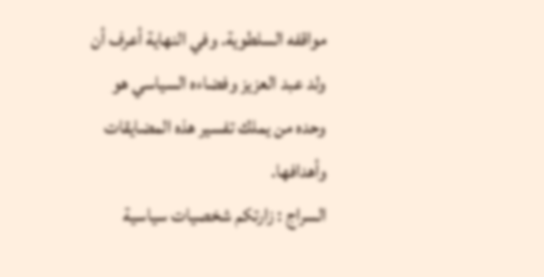مواقفه السلطوية. وفي النهاية أعرف أن ولد عبد العزيز وفضاءه السياسي هو وحده من يملك تفسير هذه المضايقات وأهدافها.
السراج : زارتكم شخصيات سياسية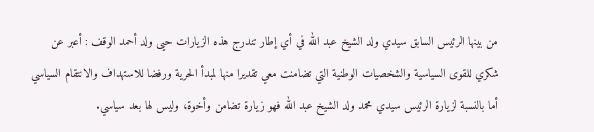من بينها الرئيس السابق سيدي ولد الشيخ عبد الله في أي إطار تندرج هذه الزيارات حيى ولد أحمد الوقف : أعبر عن شكري للقوى السياسية والشخصيات الوطنية التي تضامنت معي تقديرا منها لمبدأ الحرية ورفضا للاستهداف والانتقام السياسي أما بالنسبة لزيارة الرئيس سيدي محمد ولد الشيخ عبد الله فهو زيارة تضامن وأخوة، وليس لها بعد سياسي.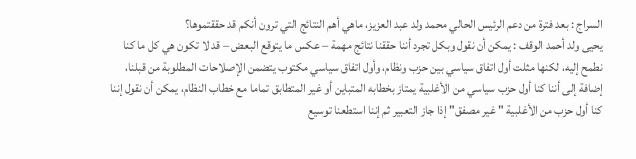السراج : بعد فترة من دعم الرئيس الحالي محمد ولد عبد العزيز، ماهي أهم النتائج التي ترون أنكم قد حققتموها؟
يحيى ولد أحمد الوقف : يمكن أن نقول وبكل تجرد أننا حققنا نتائج مهمة – عكس ما يتوقع البعض – قد لا تكون هي كل ما كنا نطمح إليه، لكنها مثلت أول اتفاق سياسي بين حزب ونظام، وأول اتفاق سياسي مكتوب يتضمن الإصلاحات المطلوبة من قبلنا، إضافة إلى أننا كنا أول حزب سياسي من الأغلبية يمتاز بخطابه المتباين أو غير المتطابق تماما مع خطاب النظام، يمكن أن نقول إننا كنا أول حزب من الأغلبية " غير مصفق" إذا جاز التعبير ثم إننا استطعنا توسيع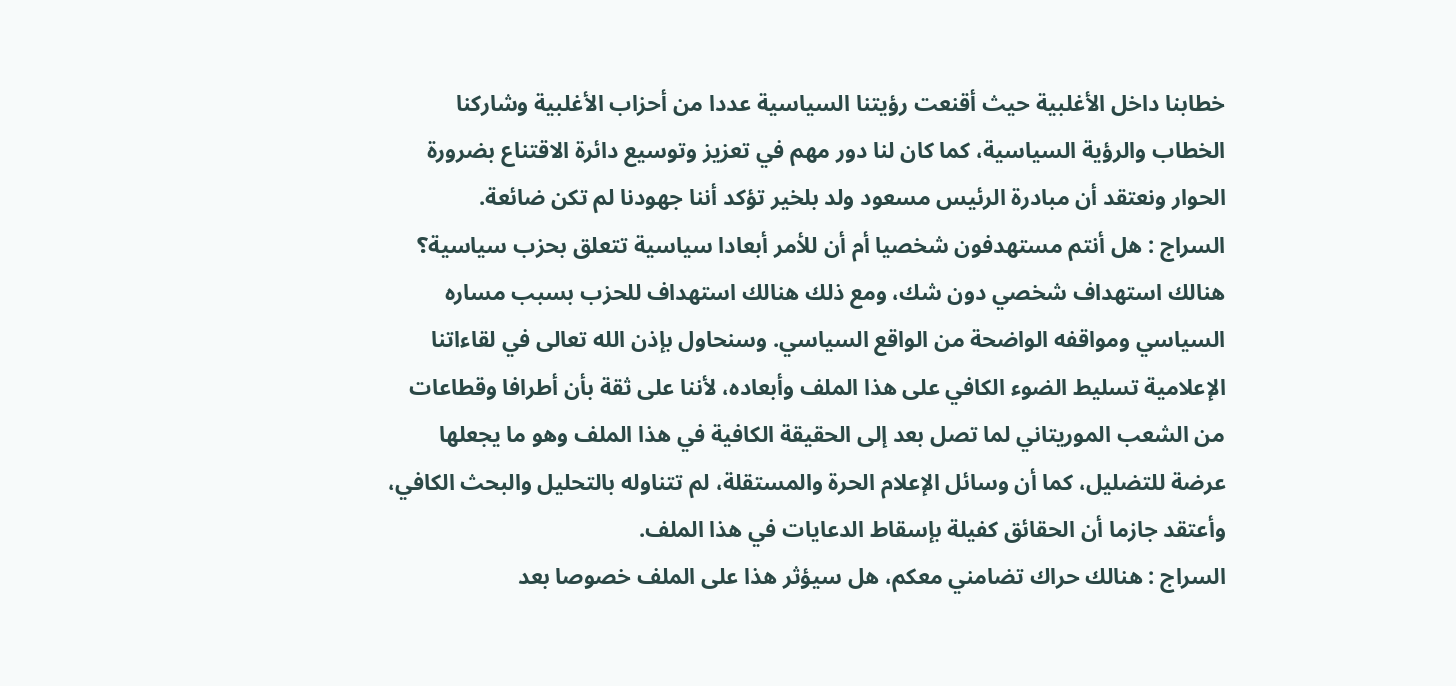خطابنا داخل الأغلبية حيث أقنعت رؤيتنا السياسية عددا من أحزاب الأغلبية وشاركنا الخطاب والرؤية السياسية، كما كان لنا دور مهم في تعزيز وتوسيع دائرة الاقتناع بضرورة الحوار ونعتقد أن مبادرة الرئيس مسعود ولد بلخير تؤكد أننا جهودنا لم تكن ضائعة.
السراج : هل أنتم مستهدفون شخصيا أم أن للأمر أبعادا سياسية تتعلق بحزب سياسية؟ هنالك استهداف شخصي دون شك، ومع ذلك هنالك استهداف للحزب بسبب مساره السياسي ومواقفه الواضحة من الواقع السياسي. وسنحاول بإذن الله تعالى في لقاءاتنا الإعلامية تسليط الضوء الكافي على هذا الملف وأبعاده، لأننا على ثقة بأن أطرافا وقطاعات من الشعب الموريتاني لما تصل بعد إلى الحقيقة الكافية في هذا الملف وهو ما يجعلها عرضة للتضليل، كما أن وسائل الإعلام الحرة والمستقلة، لم تتناوله بالتحليل والبحث الكافي، وأعتقد جازما أن الحقائق كفيلة بإسقاط الدعايات في هذا الملف.
السراج : هنالك حراك تضامني معكم، هل سيؤثر هذا على الملف خصوصا بعد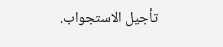تأجيل الاستجواب.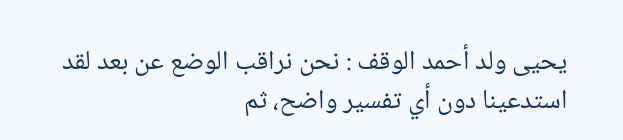يحيى ولد أحمد الوقف : نحن نراقب الوضع عن بعد لقد استدعينا دون أي تفسير واضح، ثم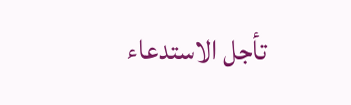تأجل الاستدعاء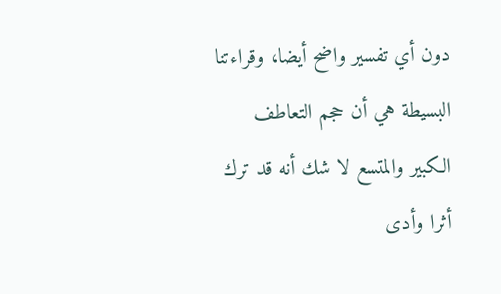دون أي تفسير واضح أيضا، وقراءتنا البسيطة هي أن حجم التعاطف الكبير والمتسع لا شك أنه قد ترك أثرا وأدى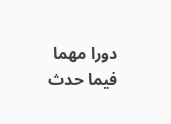دورا مهما فيما حدث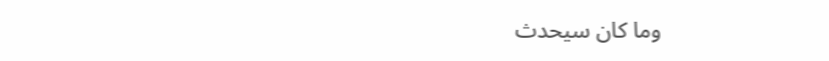وما كان سيحدث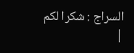السراج : شكرا لكم |